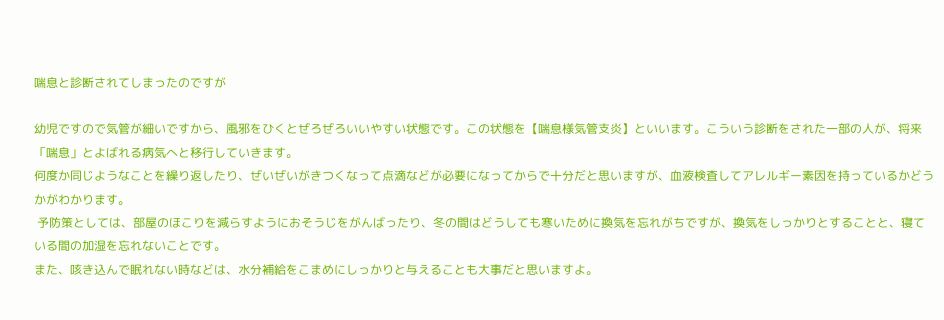喘息と診断されてしまったのですが

幼児ですので気管が細いですから、風邪をひくとぜろぜろいいやすい状態です。この状態を【喘息様気管支炎】といいます。こういう診断をされた一部の人が、将来「喘息」とよばれる病気へと移行していきます。
何度か同じようなことを繰り返したり、ぜいぜいがきつくなって点滴などが必要になってからで十分だと思いますが、血液検査してアレルギー素因を持っているかどうかがわかります。
 予防策としては、部屋のほこりを減らすようにおそうじをがんばったり、冬の間はどうしても寒いために換気を忘れがちですが、換気をしっかりとすることと、寝ている間の加湿を忘れないことです。
また、咳き込んで眠れない時などは、水分補給をこまめにしっかりと与えることも大事だと思いますよ。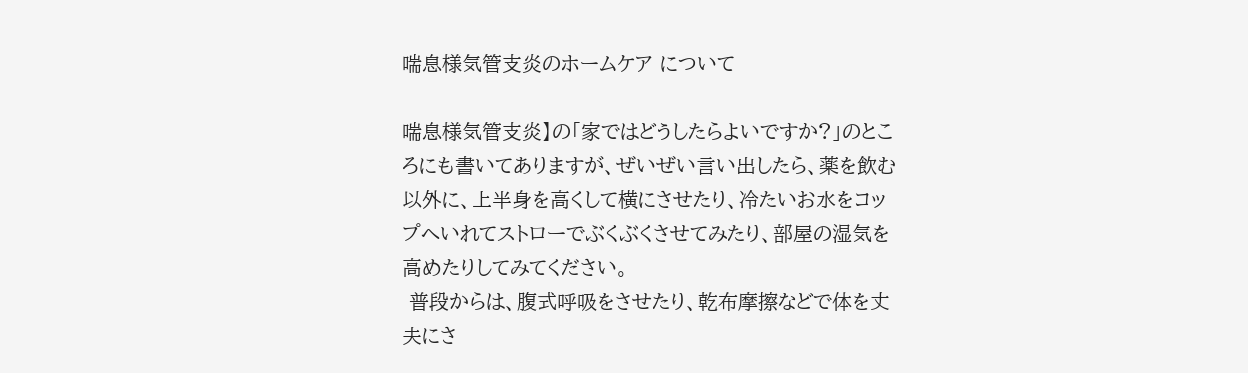喘息様気管支炎のホームケア について

喘息様気管支炎】の「家ではどうしたらよいですか?」のところにも書いてありますが、ぜいぜい言い出したら、薬を飲む以外に、上半身を高くして横にさせたり、冷たいお水をコップへいれてストローでぶくぶくさせてみたり、部屋の湿気を高めたりしてみてください。
 普段からは、腹式呼吸をさせたり、乾布摩擦などで体を丈夫にさ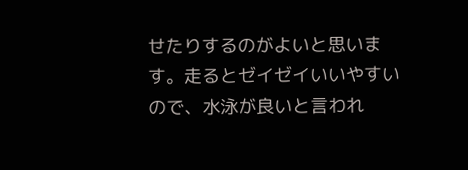せたりするのがよいと思います。走るとゼイゼイいいやすいので、水泳が良いと言われ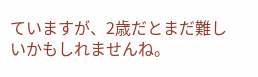ていますが、2歳だとまだ難しいかもしれませんね。